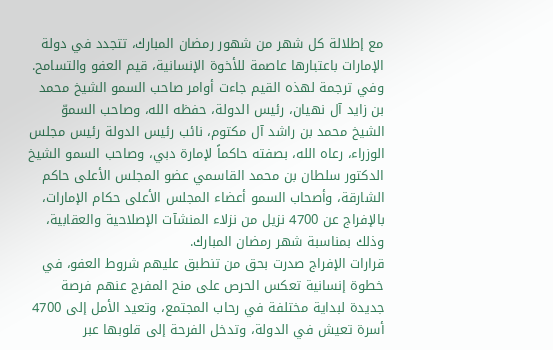مع إطلالة كل شهر من شهور رمضان المبارك، تتجدد في دولة الإمارات باعتبارها عاصمة للأخوة الإنسانية، قيم العفو والتسامح.
وفي ترجمة لهذه القيم جاءت أوامر صاحب السمو الشيخ محمد بن زايد آل نهيان، رئيس الدولة، حفظه الله، وصاحب السموّ الشيخ محمد بن راشد آل مكتوم، نائب رئيس الدولة رئيس مجلس الوزراء، رعاه الله، بصفته حاكماً لإمارة دبي، وصاحب السمو الشيخ الدكتور سلطان بن محمد القاسمي عضو المجلس الأعلى حاكم الشارقة، وأصحاب السمو أعضاء المجلس الأعلى حكام الإمارات، بالإفراج عن 4700 نزيل من نزلاء المنشآت الإصلاحية والعقابية، وذلك بمناسبة شهر رمضان المبارك.
قرارات الإفراج صدرت بحق من تنطبق عليهم شروط العفو، في خطوة إنسانية تعكس الحرص على منح المفرج عنهم فرصة جديدة لبداية مختلفة في رحاب المجتمع، وتعيد الأمل إلى 4700 أسرة تعيش في الدولة، وتدخل الفرحة إلى قلوبها عبر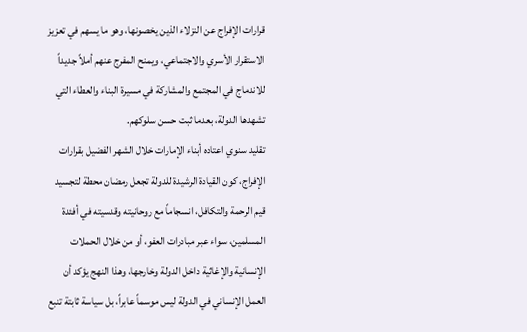قرارات الإفراج عن النزلاء الذين يخصونها، وهو ما يسهم في تعزيز الاستقرار الأسري والاجتماعي، ويمنح المفرج عنهم أملاً جديداً للاندماج في المجتمع والمشاركة في مسيرة البناء والعطاء التي تشهدها الدولة، بعدما ثبت حسن سلوكهم.
تقليد سنوي اعتاده أبناء الإمارات خلال الشهر الفضيل بقرارات الإفراج، كون القيادة الرشيدة للدولة تجعل رمضان محطة لتجسيد قيم الرحمة والتكافل، انسجاماً مع روحانيته وقدسيته في أفئدة المسلمين، سواء عبر مبادرات العفو، أو من خلال الحملات الإنسانية والإغاثية داخل الدولة وخارجها، وهذا النهج يؤكد أن العمل الإنساني في الدولة ليس موسماً عابراً، بل سياسة ثابتة تنبع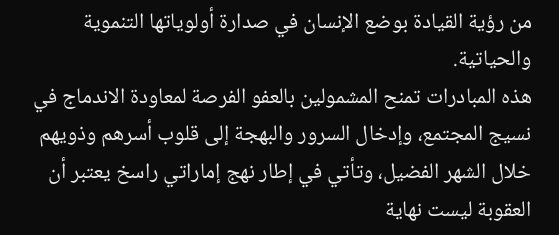من رؤية القيادة بوضع الإنسان في صدارة أولوياتها التنموية والحياتية.
هذه المبادرات تمنح المشمولين بالعفو الفرصة لمعاودة الاندماج في نسيج المجتمع، وإدخال السرور والبهجة إلى قلوب أسرهم وذويهم خلال الشهر الفضيل، وتأتي في إطار نهج إماراتي راسخ يعتبر أن العقوبة ليست نهاية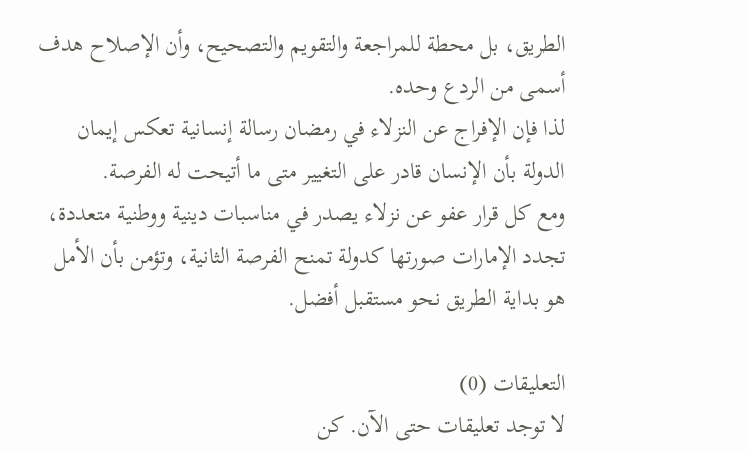الطريق، بل محطة للمراجعة والتقويم والتصحيح، وأن الإصلاح هدف أسمى من الردع وحده.
لذا فإن الإفراج عن النزلاء في رمضان رسالة إنسانية تعكس إيمان الدولة بأن الإنسان قادر على التغيير متى ما أتيحت له الفرصة.
ومع كل قرار عفو عن نزلاء يصدر في مناسبات دينية ووطنية متعددة، تجدد الإمارات صورتها كدولة تمنح الفرصة الثانية، وتؤمن بأن الأمل هو بداية الطريق نحو مستقبل أفضل.

التعليقات (0)
لا توجد تعليقات حتى الآن. كن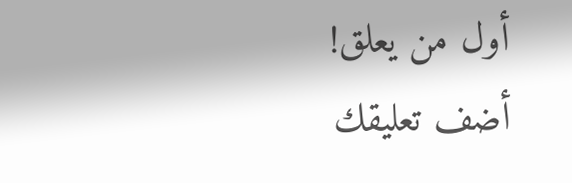أول من يعلق!
أضف تعليقك